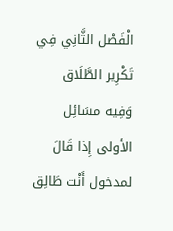الْفَصْل الثَّانِي فِي تَكْرِير الطَّلَاق
وَفِيه مسَائِل
الأولى إِذا قَالَ لمدخول أَنْت طَالِق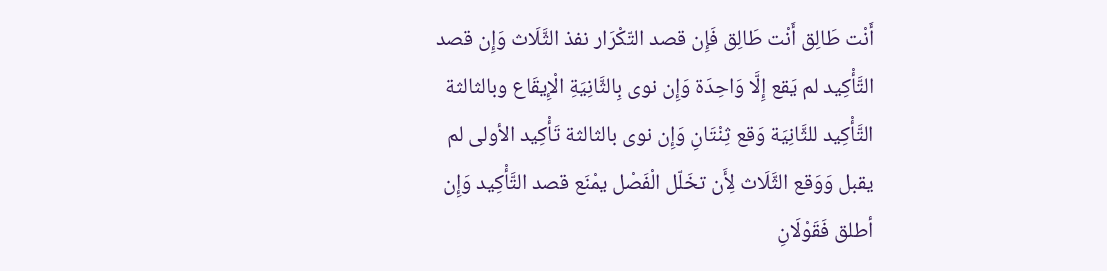أَنْت طَالِق أَنْت طَالِق فَإِن قصد التّكْرَار نفذ الثَّلَاث وَإِن قصد التَّأْكِيد لم يَقع إِلَّا وَاحِدَة وَإِن نوى بِالثَّانِيَةِ الْإِيقَاع وبالثالثة التَّأْكِيد للثَّانِيَة وَقع ثِنْتَانِ وَإِن نوى بالثالثة تَأْكِيد الأولى لم يقبل وَوَقع الثَّلَاث لِأَن تخَلّل الْفَصْل يمْنَع قصد التَّأْكِيد وَإِن أطلق فَقَوْلَانِ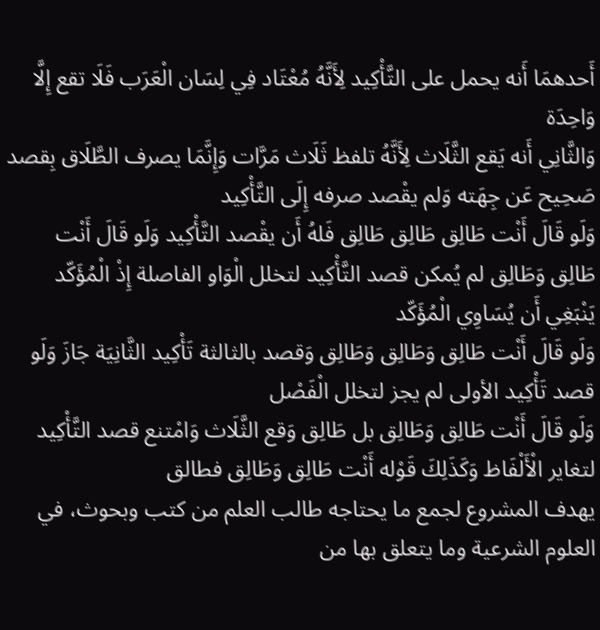أَحدهمَا أَنه يحمل على التَّأْكِيد لِأَنَّهُ مُعْتَاد فِي لِسَان الْعَرَب فَلَا تقع إِلَّا وَاحِدَة
وَالثَّانِي أَنه يَقع الثَّلَاث لِأَنَّهُ تلفظ ثَلَاث مَرَّات وَإِنَّمَا يصرف الطَّلَاق بِقصد صَحِيح عَن جِهَته وَلم يقْصد صرفه إِلَى التَّأْكِيد
وَلَو قَالَ أَنْت طَالِق طَالِق طَالِق فَلهُ أَن يقْصد التَّأْكِيد وَلَو قَالَ أَنْت طَالِق وَطَالِق لم يُمكن قصد التَّأْكِيد لتخلل الْوَاو الفاصلة إِذْ الْمُؤَكّد يَنْبَغِي أَن يُسَاوِي الْمُؤَكّد
وَلَو قَالَ أَنْت طَالِق وَطَالِق وَطَالِق وَقصد بالثالثة تَأْكِيد الثَّانِيَة جَازَ وَلَو قصد تَأْكِيد الأولى لم يجز لتخلل الْفَصْل
وَلَو قَالَ أَنْت طَالِق وَطَالِق بل طَالِق وَقع الثَّلَاث وَامْتنع قصد التَّأْكِيد لتغاير الْأَلْفَاظ وَكَذَلِكَ قَوْله أَنْت طَالِق وَطَالِق فطالق
يهدف المشروع لجمع ما يحتاجه طالب العلم من كتب وبحوث، في العلوم الشرعية وما يتعلق بها من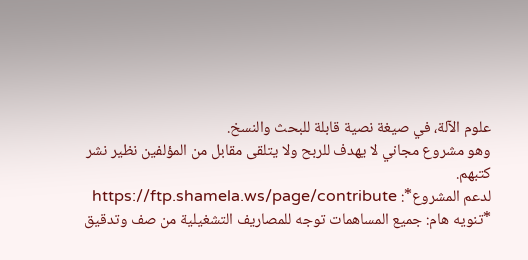علوم الآلة، في صيغة نصية قابلة للبحث والنسخ.
وهو مشروع مجاني لا يهدف للربح ولا يتلقى مقابل من المؤلفين نظير نشر كتبهم.
لدعم المشروع*: https://ftp.shamela.ws/page/contribute
*تنويه هام: جميع المساهمات توجه للمصاريف التشغيلية من صف وتدقيق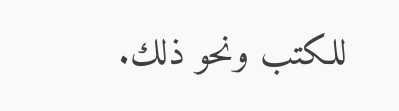للكتب ونحو ذلك.